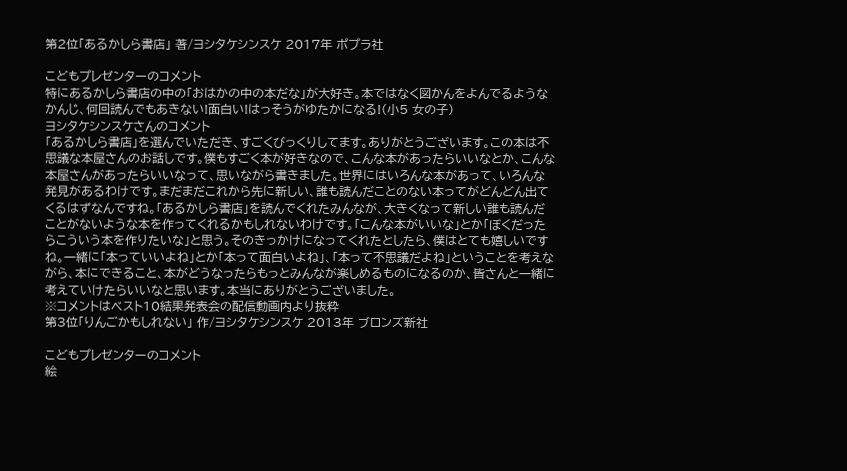第2位「あるかしら書店」 著/ヨシタケシンスケ 2017年 ポプラ社

こどもプレゼンターのコメント
特にあるかしら書店の中の「おはかの中の本だな」が大好き。本ではなく図かんをよんでるようなかんじ、何回読んでもあきない!面白い!はっそうがゆたかになる!(小5 女の子)
ヨシタケシンスケさんのコメント
「あるかしら書店」を選んでいただき、すごくびっくりしてます。ありがとうございます。この本は不思議な本屋さんのお話しです。僕もすごく本が好きなので、こんな本があったらいいなとか、こんな本屋さんがあったらいいなって、思いながら書きました。世界にはいろんな本があって、いろんな発見があるわけです。まだまだこれから先に新しい、誰も読んだことのない本ってがどんどん出てくるはずなんですね。「あるかしら書店」を読んでくれたみんなが、大きくなって新しい誰も読んだことがないような本を作ってくれるかもしれないわけです。「こんな本がいいな」とか「ぼくだったらこういう本を作りたいな」と思う。そのきっかけになってくれたとしたら、僕はとても嬉しいですね。一緒に「本っていいよね」とか「本って面白いよね」、「本って不思議だよね」ということを考えながら、本にできること、本がどうなったらもっとみんなが楽しめるものになるのか、皆さんと一緒に考えていけたらいいなと思います。本当にありがとうございました。
※コメントはベスト10結果発表会の配信動画内より抜粋
第3位「りんごかもしれない」 作/ヨシタケシンスケ 2013年 ブロンズ新社

こどもプレゼンターのコメント
絵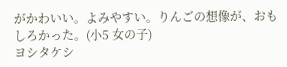がかわいい。よみやすい。りんごの想像が、おもしろかった。(小5 女の子)
ヨシタケシ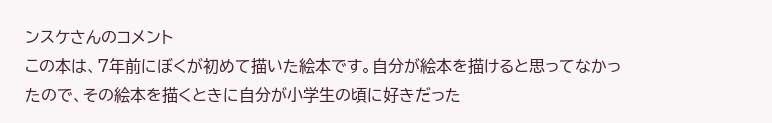ンスケさんのコメント
この本は、7年前にぼくが初めて描いた絵本です。自分が絵本を描けると思ってなかったので、その絵本を描くときに自分が小学生の頃に好きだった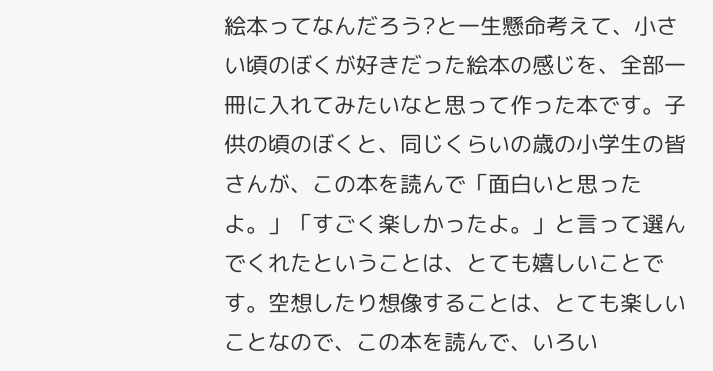絵本ってなんだろう?と一生懸命考えて、小さい頃のぼくが好きだった絵本の感じを、全部一冊に入れてみたいなと思って作った本です。子供の頃のぼくと、同じくらいの歳の小学生の皆さんが、この本を読んで「面白いと思ったよ。」「すごく楽しかったよ。」と言って選んでくれたということは、とても嬉しいことです。空想したり想像することは、とても楽しいことなので、この本を読んで、いろい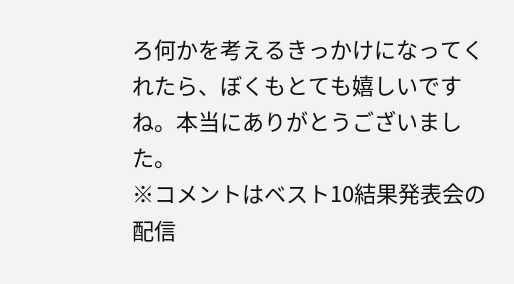ろ何かを考えるきっかけになってくれたら、ぼくもとても嬉しいですね。本当にありがとうございました。
※コメントはベスト10結果発表会の配信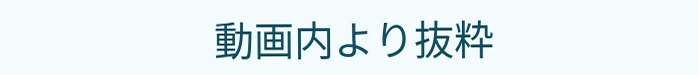動画内より抜粋